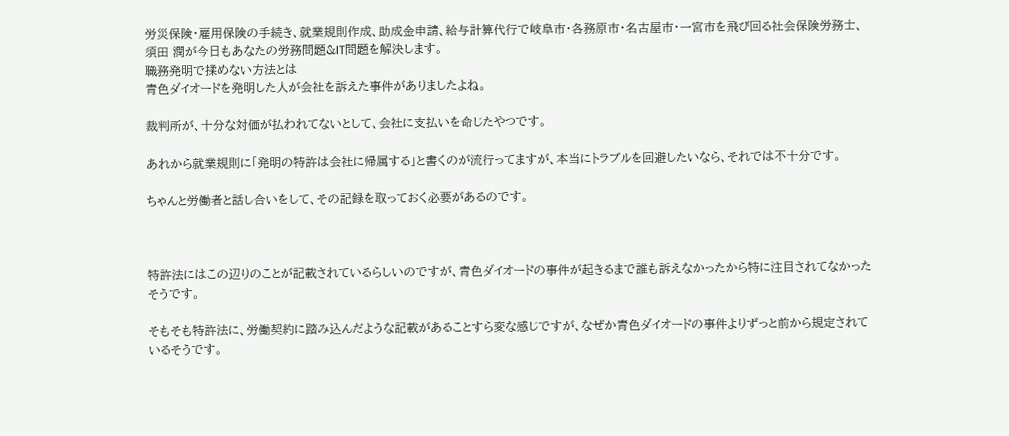労災保険・雇用保険の手続き、就業規則作成、助成金申請、給与計算代行で岐阜市・各務原市・名古屋市・一宮市を飛び回る社会保険労務士、須田 潤が今日もあなたの労務問題&IT問題を解決します。
職務発明で揉めない方法とは
青色ダイオードを発明した人が会社を訴えた事件がありましたよね。

裁判所が、十分な対価が払われてないとして、会社に支払いを命じたやつです。

あれから就業規則に「発明の特許は会社に帰属する」と書くのが流行ってますが、本当にトラブルを回避したいなら、それでは不十分です。

ちゃんと労働者と話し合いをして、その記録を取っておく必要があるのです。



特許法にはこの辺りのことが記載されているらしいのですが、青色ダイオードの事件が起きるまで誰も訴えなかったから特に注目されてなかったそうです。

そもそも特許法に、労働契約に踏み込んだような記載があることすら変な感じですが、なぜか青色ダイオードの事件よりずっと前から規定されているそうです。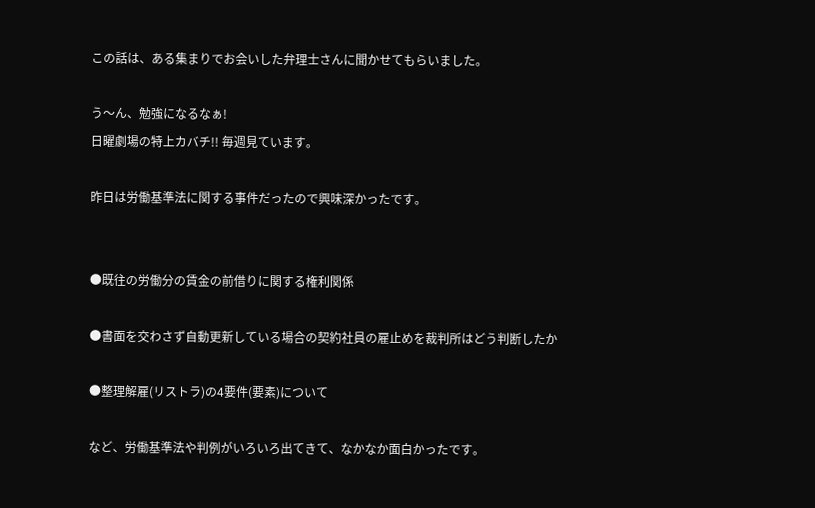この話は、ある集まりでお会いした弁理士さんに聞かせてもらいました。

う〜ん、勉強になるなぁ!
日曜劇場の特上カバチ!! 毎週見ています。

昨日は労働基準法に関する事件だったので興味深かったです。


●既往の労働分の賃金の前借りに関する権利関係

●書面を交わさず自動更新している場合の契約社員の雇止めを裁判所はどう判断したか

●整理解雇(リストラ)の4要件(要素)について

など、労働基準法や判例がいろいろ出てきて、なかなか面白かったです。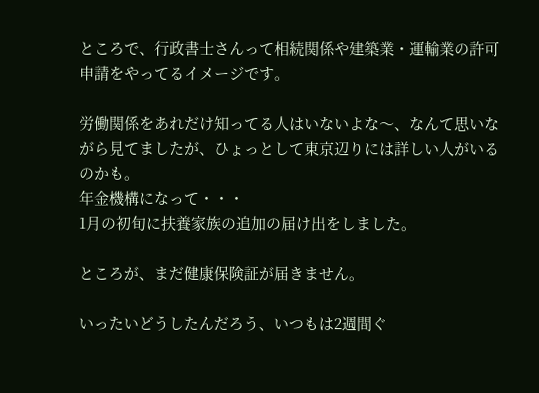ところで、行政書士さんって相続関係や建築業・運輸業の許可申請をやってるイメージです。

労働関係をあれだけ知ってる人はいないよな〜、なんて思いながら見てましたが、ひょっとして東京辺りには詳しい人がいるのかも。
年金機構になって・・・
1月の初旬に扶養家族の追加の届け出をしました。

ところが、まだ健康保険証が届きません。

いったいどうしたんだろう、いつもは2週間ぐ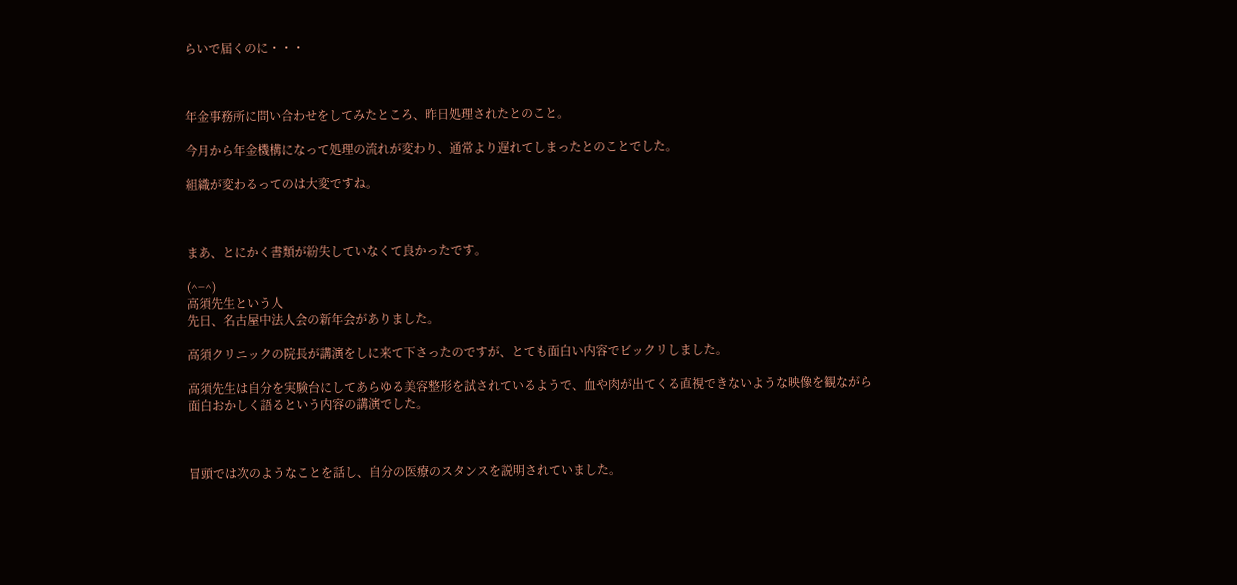らいで届くのに・・・



年金事務所に問い合わせをしてみたところ、昨日処理されたとのこと。

今月から年金機構になって処理の流れが変わり、通常より遅れてしまったとのことでした。

組織が変わるってのは大変ですね。



まあ、とにかく書類が紛失していなくて良かったです。

(^−^)
高須先生という人
先日、名古屋中法人会の新年会がありました。

高須クリニックの院長が講演をしに来て下さったのですが、とても面白い内容でビックリしました。

高須先生は自分を実験台にしてあらゆる美容整形を試されているようで、血や肉が出てくる直視できないような映像を観ながら面白おかしく語るという内容の講演でした。



冒頭では次のようなことを話し、自分の医療のスタンスを説明されていました。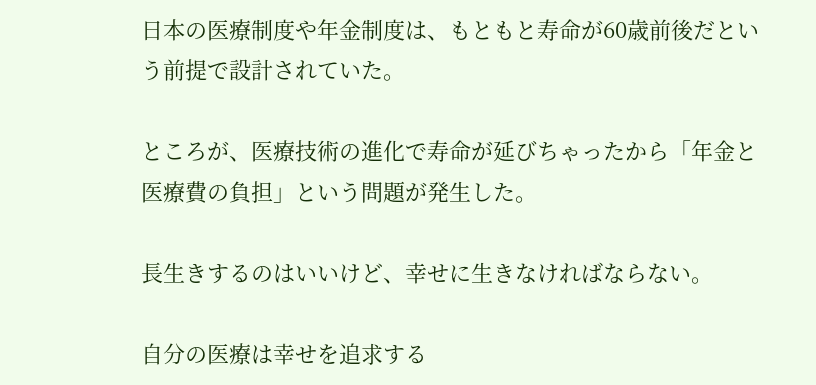日本の医療制度や年金制度は、もともと寿命が60歳前後だという前提で設計されていた。

ところが、医療技術の進化で寿命が延びちゃったから「年金と医療費の負担」という問題が発生した。

長生きするのはいいけど、幸せに生きなければならない。

自分の医療は幸せを追求する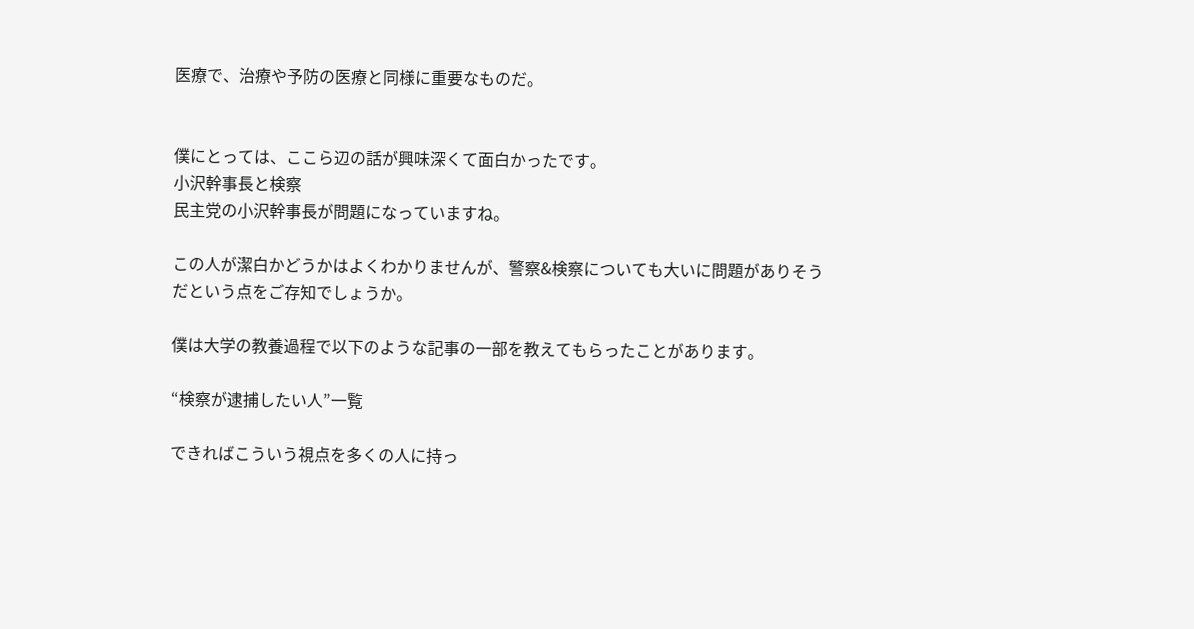医療で、治療や予防の医療と同様に重要なものだ。


僕にとっては、ここら辺の話が興味深くて面白かったです。
小沢幹事長と検察
民主党の小沢幹事長が問題になっていますね。

この人が潔白かどうかはよくわかりませんが、警察&検察についても大いに問題がありそうだという点をご存知でしょうか。

僕は大学の教養過程で以下のような記事の一部を教えてもらったことがあります。

“検察が逮捕したい人”一覧

できればこういう視点を多くの人に持っ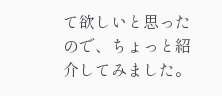て欲しいと思ったので、ちょっと紹介してみました。